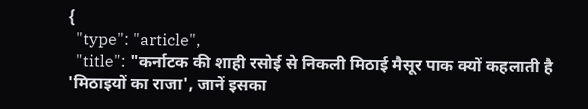{
  "type": "article",
  "title": "कर्नाटक की शाही रसोई से निकली मिठाई मैसूर पाक क्यों कहलाती है 'मिठाइयों का राजा', जानें इसका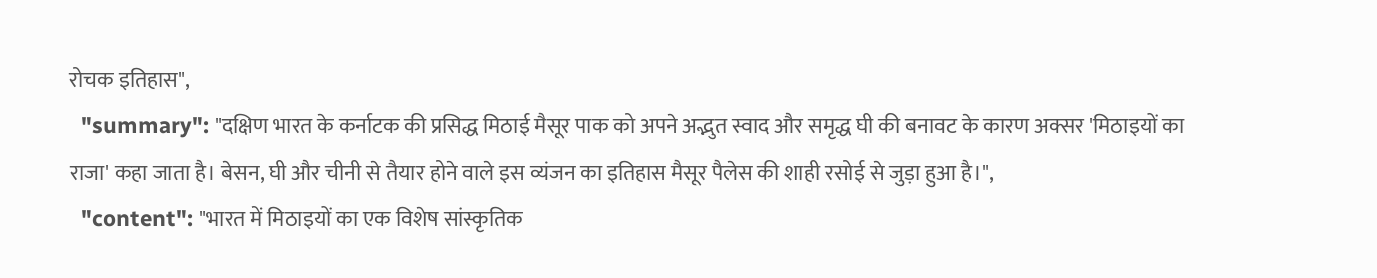रोचक इतिहास",
  "summary": "दक्षिण भारत के कर्नाटक की प्रसिद्ध मिठाई मैसूर पाक को अपने अद्भुत स्वाद और समृद्ध घी की बनावट के कारण अक्सर 'मिठाइयों का राजा' कहा जाता है। बेसन, घी और चीनी से तैयार होने वाले इस व्यंजन का इतिहास मैसूर पैलेस की शाही रसोई से जुड़ा हुआ है।",
  "content": "भारत में मिठाइयों का एक विशेष सांस्कृतिक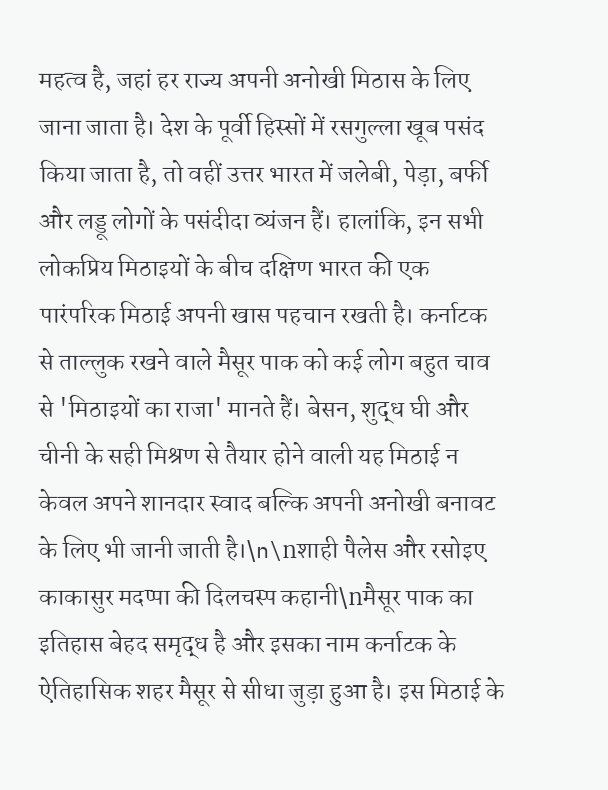महत्व है, जहां हर राज्य अपनी अनोखी मिठास के लिए जाना जाता है। देश के पूर्वी हिस्सों में रसगुल्ला खूब पसंद किया जाता है, तो वहीं उत्तर भारत में जलेबी, पेड़ा, बर्फी और लड्डू लोगों के पसंदीदा व्यंजन हैं। हालांकि, इन सभी लोकप्रिय मिठाइयों के बीच दक्षिण भारत की एक पारंपरिक मिठाई अपनी खास पहचान रखती है। कर्नाटक से ताल्लुक रखने वाले मैसूर पाक को कई लोग बहुत चाव से 'मिठाइयों का राजा' मानते हैं। बेसन, शुद्ध घी और चीनी के सही मिश्रण से तैयार होने वाली यह मिठाई न केवल अपने शानदार स्वाद बल्कि अपनी अनोखी बनावट के लिए भी जानी जाती है।\n\nशाही पैलेस और रसोइए काकासुर मदप्पा की दिलचस्प कहानी\nमैसूर पाक का इतिहास बेहद समृद्ध है और इसका नाम कर्नाटक के ऐतिहासिक शहर मैसूर से सीधा जुड़ा हुआ है। इस मिठाई के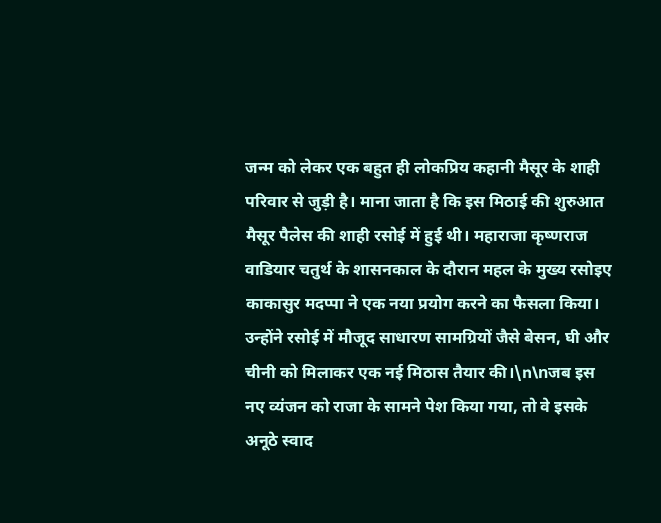जन्म को लेकर एक बहुत ही लोकप्रिय कहानी मैसूर के शाही परिवार से जुड़ी है। माना जाता है कि इस मिठाई की शुरुआत मैसूर पैलेस की शाही रसोई में हुई थी। महाराजा कृष्णराज वाडियार चतुर्थ के शासनकाल के दौरान महल के मुख्य रसोइए काकासुर मदप्पा ने एक नया प्रयोग करने का फैसला किया। उन्होंने रसोई में मौजूद साधारण सामग्रियों जैसे बेसन, घी और चीनी को मिलाकर एक नई मिठास तैयार की।\n\nजब इस नए व्यंजन को राजा के सामने पेश किया गया, तो वे इसके अनूठे स्वाद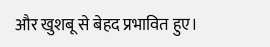और खुशबू से बेहद प्रभावित हुए।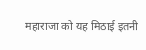महाराजा को यह मिठाई इतनी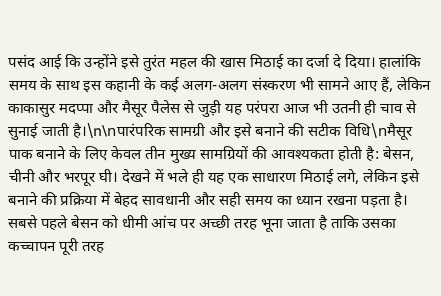पसंद आई कि उन्होंने इसे तुरंत महल की खास मिठाई का दर्जा दे दिया। हालांकि समय के साथ इस कहानी के कई अलग-अलग संस्करण भी सामने आए हैं, लेकिन काकासुर मदप्पा और मैसूर पैलेस से जुड़ी यह परंपरा आज भी उतनी ही चाव से सुनाई जाती है।\n\nपारंपरिक सामग्री और इसे बनाने की सटीक विधि\nमैसूर पाक बनाने के लिए केवल तीन मुख्य सामग्रियों की आवश्यकता होती है: बेसन, चीनी और भरपूर घी। देखने में भले ही यह एक साधारण मिठाई लगे, लेकिन इसे बनाने की प्रक्रिया में बेहद सावधानी और सही समय का ध्यान रखना पड़ता है। सबसे पहले बेसन को धीमी आंच पर अच्छी तरह भूना जाता है ताकि उसका कच्चापन पूरी तरह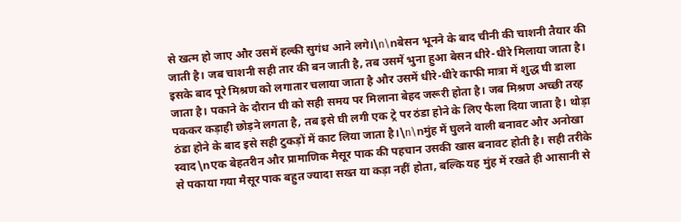से खत्म हो जाए और उसमें हल्की सुगंध आने लगे।\n\nबेसन भूनने के बाद चीनी की चाशनी तैयार की जाती है। जब चाशनी सही तार की बन जाती है, तब उसमें भुना हुआ बेसन धीरे-धीरे मिलाया जाता है। इसके बाद पूरे मिश्रण को लगातार चलाया जाता है और उसमें धीरे-धीरे काफी मात्रा में शुद्ध घी डाला जाता है। पकाने के दौरान घी को सही समय पर मिलाना बेहद जरूरी होता है। जब मिश्रण अच्छी तरह पककर कड़ाही छोड़ने लगता है, तब इसे घी लगी एक ट्रे पर ठंडा होने के लिए फैला दिया जाता है। थोड़ा ठंडा होने के बाद इसे सही टुकड़ों में काट लिया जाता है।\n\nमुंह में घुलने वाली बनावट और अनोखा स्वाद\nएक बेहतरीन और प्रामाणिक मैसूर पाक की पहचान उसकी खास बनावट होती है। सही तरीके से पकाया गया मैसूर पाक बहुत ज्यादा सख्त या कड़ा नहीं होता, बल्कि यह मुंह में रखते ही आसानी से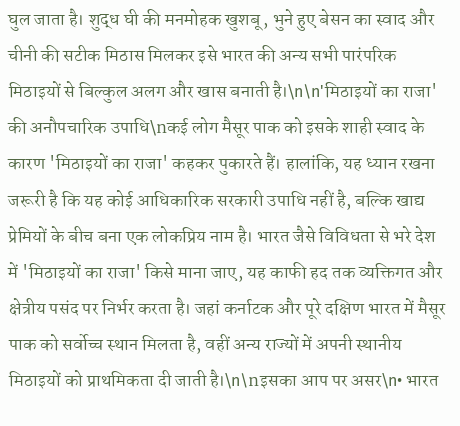घुल जाता है। शुद्ध घी की मनमोहक खुशबू, भुने हुए बेसन का स्वाद और चीनी की सटीक मिठास मिलकर इसे भारत की अन्य सभी पारंपरिक मिठाइयों से बिल्कुल अलग और खास बनाती है।\n\n'मिठाइयों का राजा' की अनौपचारिक उपाधि\nकई लोग मैसूर पाक को इसके शाही स्वाद के कारण 'मिठाइयों का राजा' कहकर पुकारते हैं। हालांकि, यह ध्यान रखना जरूरी है कि यह कोई आधिकारिक सरकारी उपाधि नहीं है, बल्कि खाद्य प्रेमियों के बीच बना एक लोकप्रिय नाम है। भारत जैसे विविधता से भरे देश में 'मिठाइयों का राजा' किसे माना जाए, यह काफी हद तक व्यक्तिगत और क्षेत्रीय पसंद पर निर्भर करता है। जहां कर्नाटक और पूरे दक्षिण भारत में मैसूर पाक को सर्वोच्च स्थान मिलता है, वहीं अन्य राज्यों में अपनी स्थानीय मिठाइयों को प्राथमिकता दी जाती है।\n\nइसका आप पर असर\n• भारत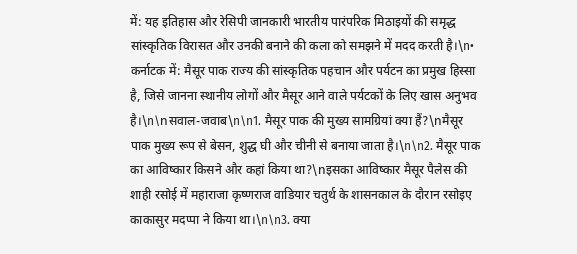में: यह इतिहास और रेसिपी जानकारी भारतीय पारंपरिक मिठाइयों की समृद्ध सांस्कृतिक विरासत और उनकी बनाने की कला को समझने में मदद करती है।\n• कर्नाटक में: मैसूर पाक राज्य की सांस्कृतिक पहचान और पर्यटन का प्रमुख हिस्सा है, जिसे जानना स्थानीय लोगों और मैसूर आने वाले पर्यटकों के लिए खास अनुभव है।\n\nसवाल-जवाब\n\n1. मैसूर पाक की मुख्य सामग्रियां क्या हैं?\nमैसूर पाक मुख्य रूप से बेसन, शुद्ध घी और चीनी से बनाया जाता है।\n\n2. मैसूर पाक का आविष्कार किसने और कहां किया था?\nइसका आविष्कार मैसूर पैलेस की शाही रसोई में महाराजा कृष्णराज वाडियार चतुर्थ के शासनकाल के दौरान रसोइए काकासुर मदप्पा ने किया था।\n\n3. क्या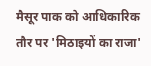मैसूर पाक को आधिकारिक तौर पर 'मिठाइयों का राजा'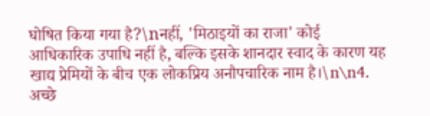घोषित किया गया है?\nनहीं, 'मिठाइयों का राजा' कोई आधिकारिक उपाधि नहीं है, बल्कि इसके शानदार स्वाद के कारण यह खाद्य प्रेमियों के बीच एक लोकप्रिय अनौपचारिक नाम है।\n\n4. अच्छे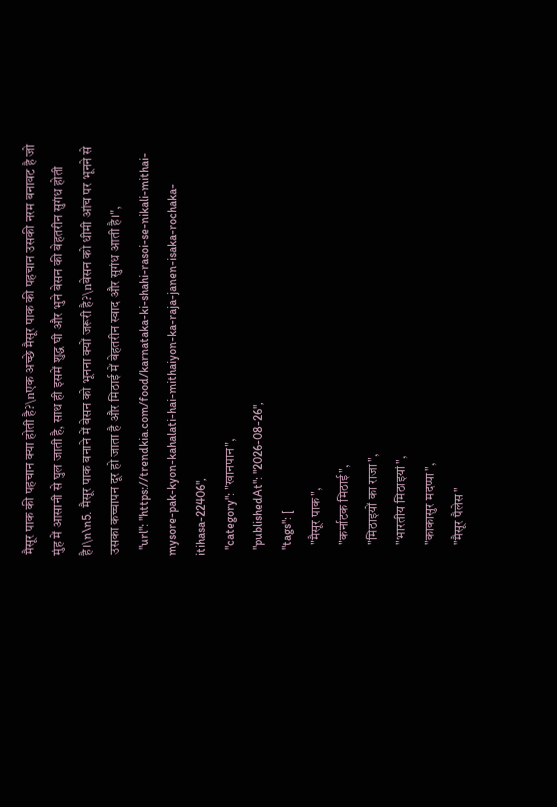मैसूर पाक की पहचान क्या होती है?\nएक अच्छे मैसूर पाक की पहचान उसकी नरम बनावट है जो मुंह में आसानी से घुल जाती है, साथ ही इसमें शुद्ध घी और भुने बेसन की बेहतरीन सुगंध होती है।\n\n5. मैसूर पाक बनाने में बेसन को भूनना क्यों जरूरी है?\nबेसन को धीमी आंच पर भूनने से उसका कच्चापन दूर हो जाता है और मिठाई में बेहतरीन स्वाद और सुगंध आती है।",
  "url": "https://trendkia.com/food/karnataka-ki-shahi-rasoi-se-nikali-mithai-mysore-pak-kyon-kahalati-hai-mithaiyon-ka-raja-janen-isaka-rochaka-itihasa-22406",
  "category": "खानपान",
  "publishedAt": "2026-08-26",
  "tags": [
    "मैसूर पाक",
    "कर्नाटक मिठाई",
    "मिठाइयों का राजा",
    "भारतीय मिठाइयां",
    "काकासुर मदप्पा",
    "मैसूर पैलेस"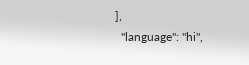],
  "language": "hi",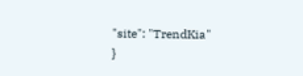"site": "TrendKia"
}